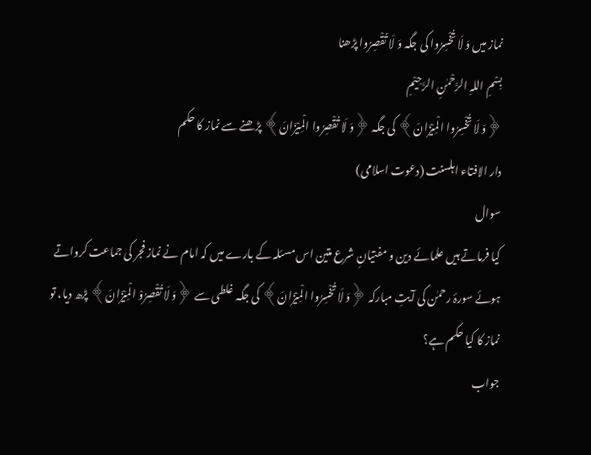نماز میں وَ لَا تُخْسِرُوا کی جگہ وَ لَا تُقْصِرُوا پڑھنا
بِسْمِ اللہِ الرَّحْمٰنِ الرَّحِيْمِ
﴿وَ لَا تُخْسِرُوا الْمِیْزَانَ﴾ کی جگہ ﴿وَ لَا تُقْصِرُوا الْمِیْزَانَ﴾ پڑھنے سے نماز کا حکم
دار الافتاء اہلسنت (دعوت اسلامی)
سوال
کیا فرماتے ہیں علمائے دین و مفتیانِ شرع متین اس مسئلہ کے بارے میں کہ امام نے نماز فجر کی جماعت کرواتے ہوئے سورۂ رحمٰن کی آیتِ مبارکہ ﴿وَ لَا تُخْسِرُوا الْمِیْزَانَ﴾ کی جگہ غلطی سے ﴿وَ لَا تُقْصِرُوْ الْمِیْزَانَ﴾ پڑھ دیا، تو نماز کا کیا حکم ہے؟
جواب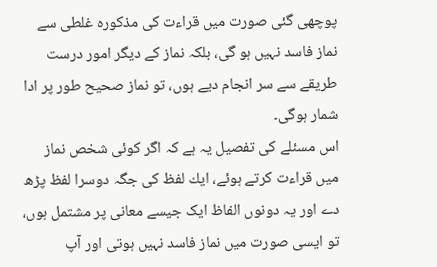پوچھی گئی صورت میں قراءت کی مذکورہ غلطی سے نماز فاسد نہیں ہو گی، بلکہ نماز کے دیگر امور درست طریقے سے سر انجام دیے ہوں، تو نماز صحیح طور پر ادا شمار ہوگی۔
اس مسئلے کی تفصیل یہ ہے کہ اگر کوئی شخص نماز میں قراءت کرتے ہوئے، ايك لفظ کی جگہ دوسرا لفظ پڑھ دے اور یہ دونوں الفاظ ایک جیسے معانی پر مشتمل ہوں، تو ایسی صورت میں نماز فاسد نہیں ہوتی اور آپ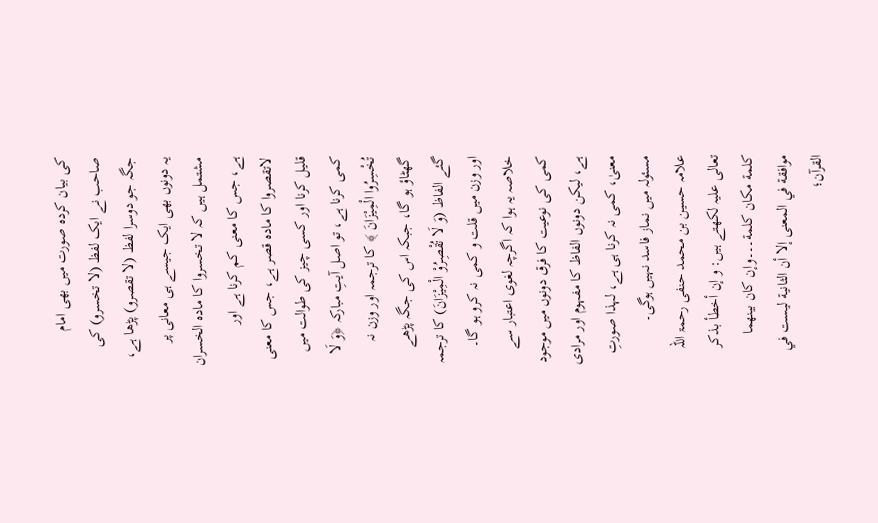کی بیان کردہ صورت میں بھی امام صاحب نے ایک لفظ (لا تخسرو) کی جگہ جو دوسرا لفظ (لا تقصرو) پڑھا ہے، یہ دونوں بھی ایک جیسے ہی معانی پر مشتمل ہیں کہ لا تخسروا کا مادہ الخسران ہے، جس کا معنی کم کرنا ہے اور لاتقصروا کا مادہ قصر ہے، جس کا معنی قلیل کرنا اور کسی چیز کی طوالت میں کمی کرنا ہے، تو اصل آیتِ مبارکہ ﴿وَ لَا تُخْسِرُوا الْمِیْزَانَ ﴾ کا ترجمہ اور وزن نہ گھٹاؤ ہو گا، جبکہ اس کی جگہ پڑھے گئے الفاظ (وَ لَا تُقْصِرُوْ الْمِیْزَانَ) کا ترجمہ اور وزن میں قلت و کمی نہ کرو ہو گا۔ خلاصہ یہ ہوا کہ اگرچہ لغوی اعتبار سے کمی کی نوعیت کا فرق دونوں میں موجود ہے، لیکن دونوں الفاظ کا مفہوم اور مرادی معنیٰ، کمی نہ کرنا ہی ہے، لہذا صورتِ مسئولہ میں نماز فاسد نہیں ہوگی۔
علامہ حسین بن محمد حنفی رحمۃ اللہ تعالی علیہ لکھتے ہیں: و إن أخطأ بذكر كلمة مكان كلمة۔۔۔وإن كان بينهما موافقة في المعنى إلا أن الثانية ليست في القرآن؛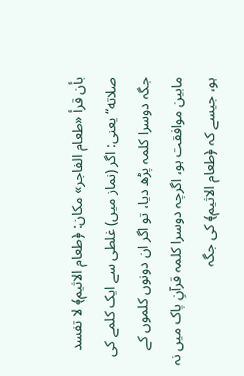بأن قرأ «طعام الفاجر» مكان: ﴿طعام الاثيم﴾ لا تفسد صلاته“ یعنی: اگر (نماز میں) غلطی سے ایک کلمے کی جگہ دوسرا کلمہ پڑھ دیا، تو اگر ان دونوں کلموں کے مابین موافقت ہو، اگرچہ دوسرا کلمہ قرآنِ پاک میں نہ ہو، جیسے کہ ﴿طعام الاثيم﴾ کی جگہ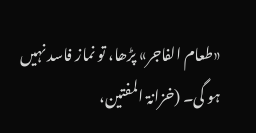«طعام الفاجر» پڑھا، تو نماز فاسد نہیں ہو گی۔ (خزانۃ المفتین،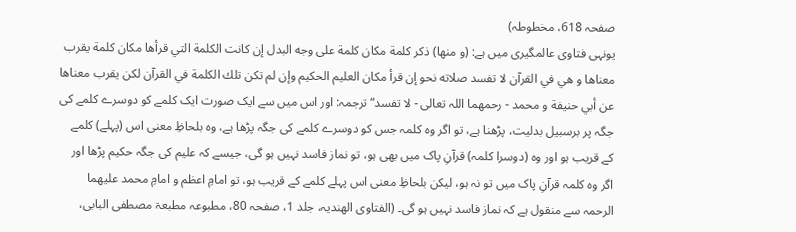صفحہ 618، مخطوطہ)
یونہی فتاوی عالمگیری میں ہے: (و منها) ذكر كلمة مكان كلمة على وجه البدل إن كانت الكلمة التي قرأها مكان كلمة يقرب معناها و هي في القرآن لا تفسد صلاته نحو إن قرأ مكان العليم الحكيم وإن لم تكن تلك الكلمة في القرآن لكن يقرب معناها عن أبي حنيفة و محمد - رحمهما اللہ تعالى - لا تفسد“ ترجمہ: اور اس میں سے ایک صورت ایک کلمے کو دوسرے کلمے کی جگہ پر برسبیل بدلیت، پڑھنا ہے، تو اگر وہ کلمہ جس کو دوسرے کلمے کی جگہ پڑھا ہے، وہ بلحاظِ معنی اس (پہلے) کلمے کے قریب ہو اور وہ (دوسرا کلمہ) قرآنِ پاک میں بھی ہو، تو نماز فاسد نہیں ہو گی، جیسے کہ علیم کی جگہ حکیم پڑھا اور اگر وہ کلمہ قرآنِ پاک میں تو نہ ہو، لیکن بلحاظِ معنی اس پہلے کلمے کے قریب ہو، تو امامِ اعظم و امامِ محمد علیھما الرحمہ سے منقول ہے کہ نماز فاسد نہیں ہو گی۔ (الفتاوی الھندیہ، جلد 1، صفحہ 80، مطبوعہ مطبعۃ مصطفی البابی،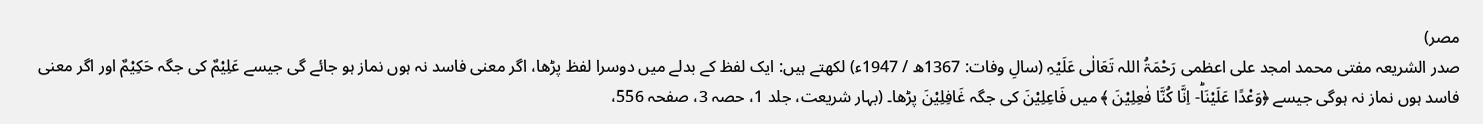مصر)
صدر الشریعہ مفتی محمد امجد علی اعظمی رَحْمَۃُ اللہ تَعَالٰی عَلَیْہِ (سالِ وفات: 1367ھ / 1947ء) لکھتے ہیں: ایک لفظ کے بدلے میں دوسرا لفظ پڑھا، اگر معنی فاسد نہ ہوں نماز ہو جائے گی جیسے عَلِیْمٌ کی جگہ حَکِیْمٌ اور اگر معنی فاسد ہوں نماز نہ ہوگی جیسے ﴿وَعْدًا عَلَیْنَاؕ- اِنَّا كُنَّا فٰعِلِیْنَ ﴾ میں فَاعِلِیْنَ کی جگہ غَافِلِیْنَ پڑھا۔ (بہار شریعت، جلد 1، حصہ 3، صفحہ 556،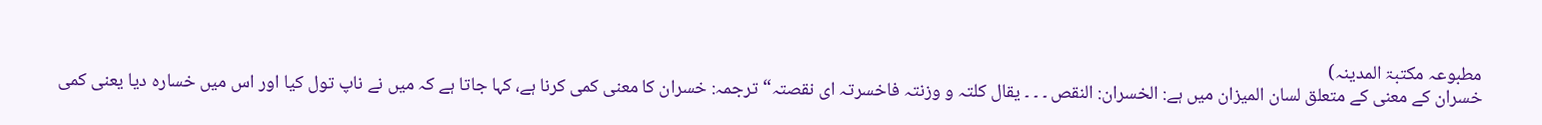مطبوعہ مکتبۃ المدینہ)
خسران کے معنی کے متعلق لسان المیزان میں ہے: الخسران: النقص ۔ ۔ ۔ یقال کلتہ و وزنتہ فاخسرتہ ای نقصتہ“ ترجمہ: خسران کا معنی کمی کرنا ہے، کہا جاتا ہے کہ میں نے ناپ تول کیا اور اس میں خسارہ دیا یعنی کمی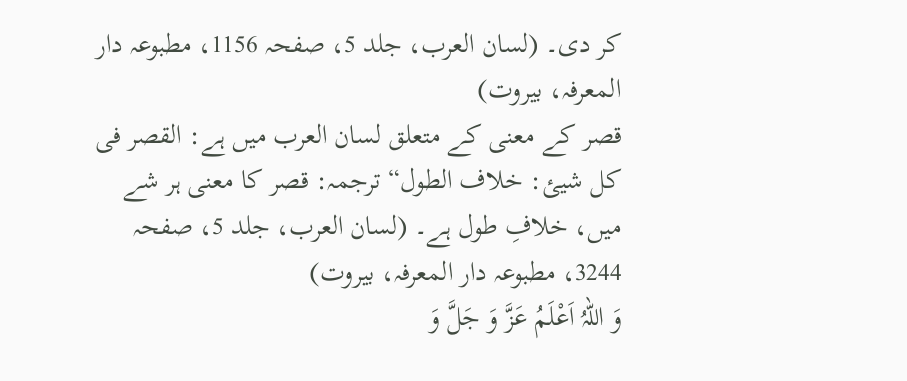کر دی۔ (لسان العرب، جلد 5، صفحہ 1156، مطبوعہ دار المعرفہ، بیروت)
قصر کے معنی کے متعلق لسان العرب میں ہے: القصر فی کل شیئ: خلاف الطول“ ترجمہ: قصر کا معنی ہر شے میں، خلافِ طول ہے۔ (لسان العرب، جلد 5، صفحہ 3244، مطبوعہ دار المعرفہ، بیروت)
وَ اللہُ اَعْلَمُ عَزَّ وَ جَلَّ وَ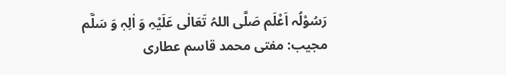رَسُوْلُہ اَعْلَم صَلَّی اللہُ تَعَالٰی عَلَیْہِ وَ اٰلِہٖ وَ سَلَّم
مجیب: مفتی محمد قاسم عطاری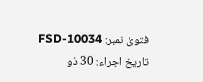فتویٰ نمبر: FSD-10034
تاریخ اجراء: 30 ذو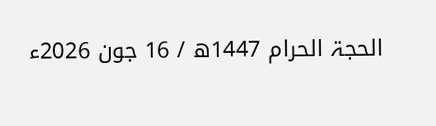الحجۃ الحرام 1447ھ / 16 جون 2026ء